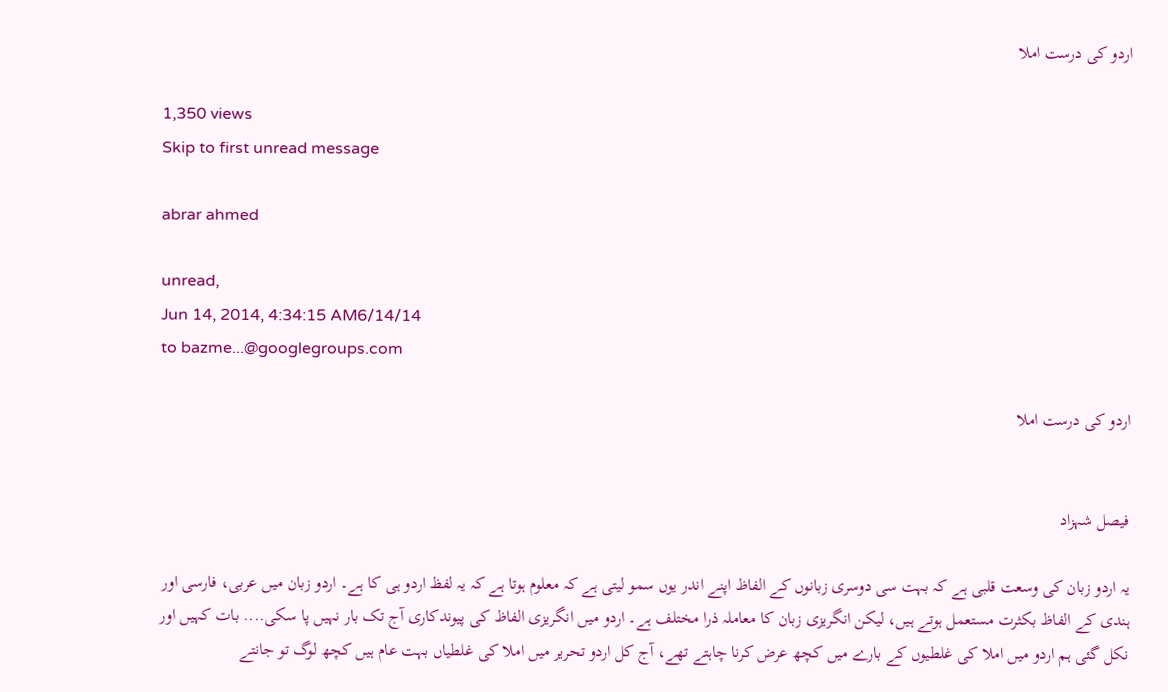اردو کی درست املا

1,350 views
Skip to first unread message

abrar ahmed

unread,
Jun 14, 2014, 4:34:15 AM6/14/14
to bazme...@googlegroups.com

اردو کی درست املا


فیصل شہزاد

یہ اردو زبان کی وسعت قلبی ہے کہ بہت سی دوسری زبانوں کے الفاظ اپنے اندر یوں سمو لیتی ہے کہ معلوم ہوتا ہے کہ یہ لفظ اردو ہی کا ہے۔ اردو زبان میں عربی، فارسی اور ہندی کے الفاظ بکثرت مستعمل ہوتے ہیں، لیکن انگریزی زبان کا معاملہ ذرا مختلف ہے۔ اردو میں انگریزی الفاظ کی پیوندکاری آج تک بار نہیں پا سکی.... بات کہیں اور نکل گئی ہم اردو میں املا کی غلطیوں کے بارے میں کچھ عرض کرنا چاہتے تھے، آج کل اردو تحریر میں املا کی غلطیاں بہت عام ہیں کچھ لوگ تو جانتے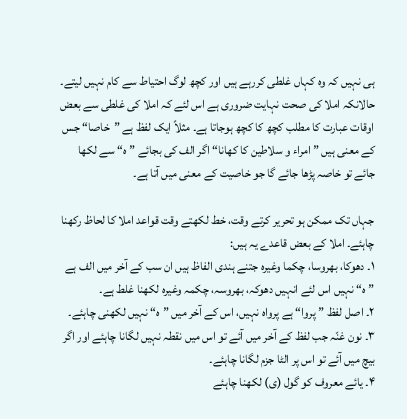ہی نہیں کہ وہ کہاں غلطی کررہے ہیں اور کچھ لوگ احتیاط سے کام نہیں لیتے۔ حالانکہ املا کی صحت نہایت ضروری ہے اس لئے کہ املا کی غلطی سے بعض اوقات عبارت کا مطلب کچھ کا کچھ ہوجاتا ہے۔ مثلاً ایک لفظ ہے ”خاصا“ جس کے معنی ہیں ”امراء و سلاطین کا کھانا“ اگر الف کی بجائے ”ہ“ سے لکھا جائے تو خاصہ پڑھا جائے گا جو خاصیت کے معنی میں آتا ہے۔

جہاں تک ممکن ہو تحریر کرتے وقت، خط لکھتے وقت قواعد املا کا لحاظ رکھنا چاہئے۔ املا کے بعض قاعدے یہ ہیں:
۱۔ دھوکا، بھروسا، چکما وغیرہ جتنے ہندی الفاظ ہیں ان سب کے آخر میں الف ہے ”ہ“ نہیں اس لئے انہیں دھوکہ، بھروسہ، چکمہ وغیرہ لکھنا غلط ہے۔
۲۔ اصل لفظ ”پروا“ ہے پرواہ نہیں، اس کے آخر میں ”ہ“ نہیں لکھنی چاہئے۔
۳۔ نون غنّہ جب لفظ کے آخر میں آئے تو اس میں نقطہ نہیں لگانا چاہئے اور اگر بیچ میں آئے تو اس پر الٹا جزم لگانا چاہئے۔
۴۔ یائے معروف کو گول (ی) لکھنا چاہئے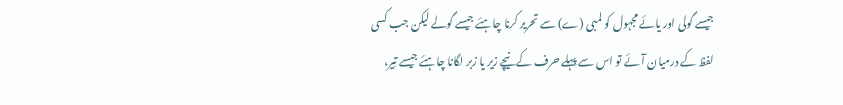جیسے گولی اور یائے مجہول کو لمبی (ے) سے تحریر کرنا چاہئے جیسے گولے لیکن جب کسی لفظ کے درمیان آئے تو اس سے پہلے حرف کے نیچے زیر یا زبر لگانا چاہئے جیسے تِیر،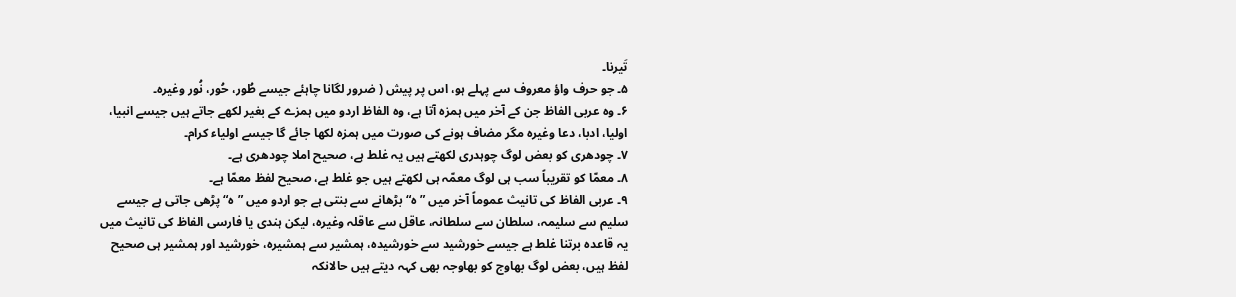تَیرنا۔
۵۔ جو حرف واؤ معروف سے پہلے ہو، اس پر پیش ( ضرور لگانا چاہئے جیسے طُور، حُور، نُور وغیرہ۔
۶۔ وہ عربی الفاظ جن کے آخر میں ہمزہ آتا ہے، وہ الفاظ اردو میں ہمزے کے بغیر لکھے جاتے ہیں جیسے انبیا، اولیا، ادبا، دعا وغیرہ مگر مضاف ہونے کی صورت میں ہمزہ لکھا جائے گا جیسے اولیاء کرام۔
۷۔ چودھری کو بعض لوگ چوہدری لکھتے ہیں یہ غلط ہے، صحیح املا چودھری ہے۔
۸۔ معمّا کو تقریباً سب ہی لوگ معمّہ ہی لکھتے ہیں جو غلط ہے، صحیح لفظ معمّا ہے۔
۹۔ عربی الفاظ کی تانیث عموماً آخر میں ”ہ“ بڑھانے سے بنتی ہے جو اردو میں ”ہ“ پڑھی جاتی ہے جیسے سلیم سے سلیمہ، سلطان سے سلطانہ، عاقل سے عاقلہ وغیرہ، لیکن ہندی یا فارسی الفاظ کی تانیث میں یہ قاعدہ برتنا غلط ہے جیسے خورشید سے خورشیدہ، ہمشیر سے ہمشیرہ، خورشید اور ہمشیر ہی صحیح لفظ ہیں، بعض لوگ بھاوج کو بھاوجہ بھی کہہ دیتے ہیں حالانکہ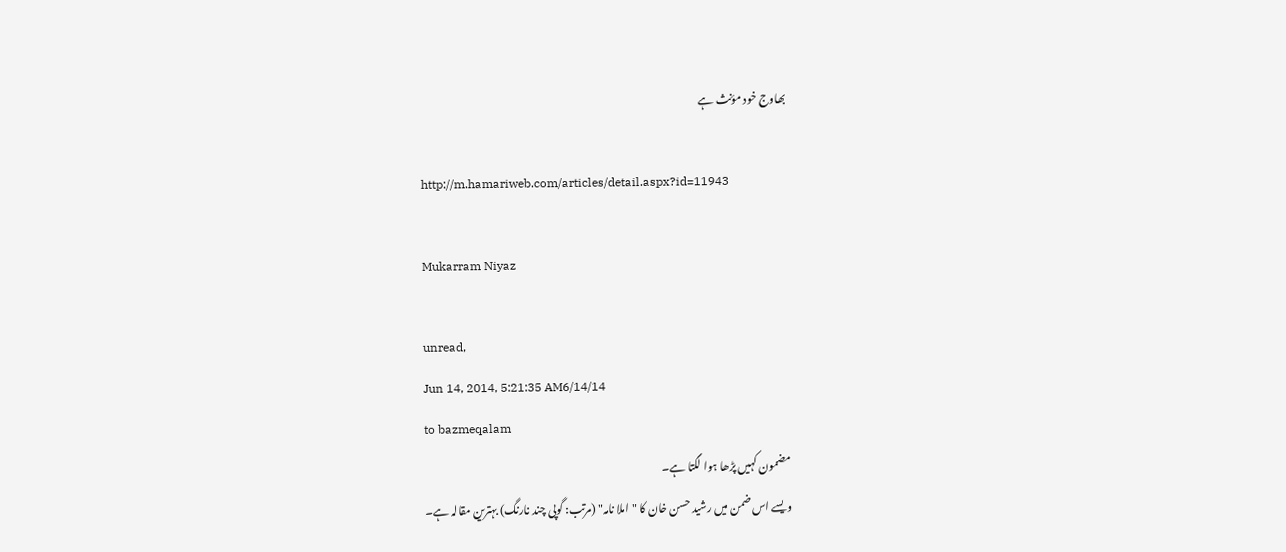بھاوج خود مؤنث ہے

http://m.hamariweb.com/articles/detail.aspx?id=11943

Mukarram Niyaz

unread,
Jun 14, 2014, 5:21:35 AM6/14/14
to bazmeqalam
مضمون کہیں پڑھا ہوا لگتا ہے۔
ویسے اس ضمن میں رشید حسن خان کا "املا نامہ" (مرتب: گوپی چند نارنگ) بہترین مقالہ ہے۔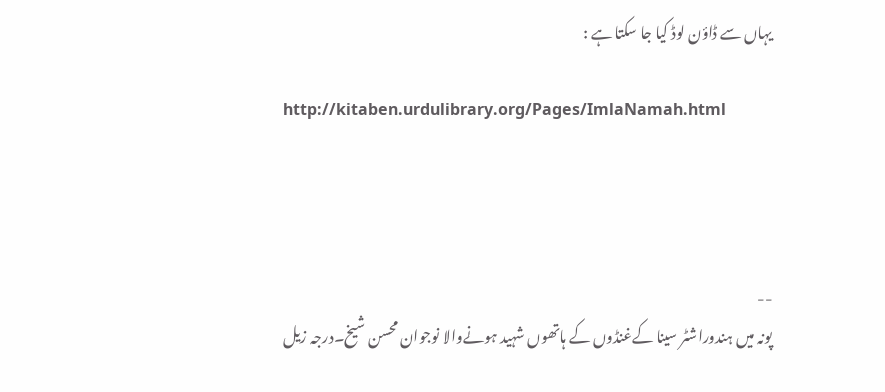یہاں سے ڈاؤن لوڈ کیا جا سکتا ہے :

http://kitaben.urdulibrary.org/Pages/ImlaNamah.html




--
پونہ میں ہندوراشٹر سینا کےغنڈوں کے ہاتھوں شہید ہونےوالا نوجوان محسن شیخ۔درجہ زیل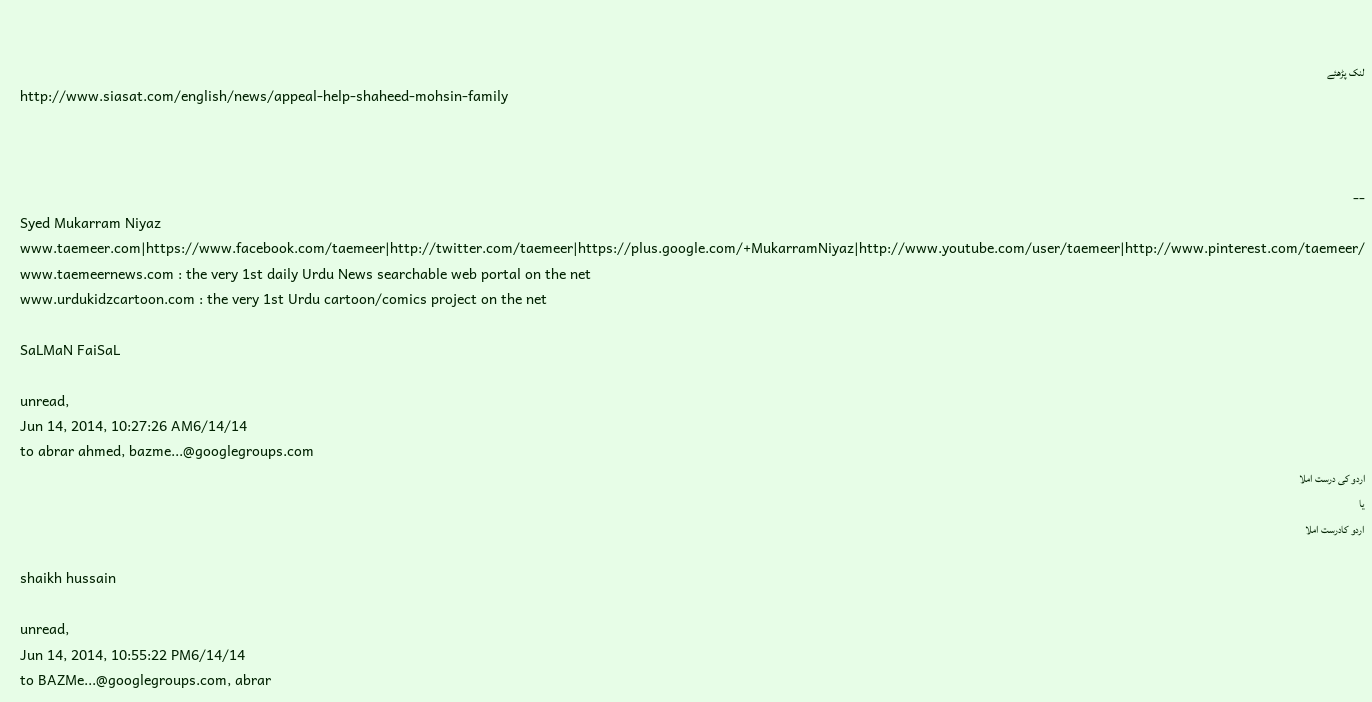لنک پڑھئے
http://www.siasat.com/english/news/appeal-help-shaheed-mohsin-family



--
Syed Mukarram Niyaz
www.taemeer.com|https://www.facebook.com/taemeer|http://twitter.com/taemeer|https://plus.google.com/+MukarramNiyaz|http://www.youtube.com/user/taemeer|http://www.pinterest.com/taemeer/
www.taemeernews.com : the very 1st daily Urdu News searchable web portal on the net
www.urdukidzcartoon.com : the very 1st Urdu cartoon/comics project on the net

SaLMaN FaiSaL

unread,
Jun 14, 2014, 10:27:26 AM6/14/14
to abrar ahmed, bazme...@googlegroups.com
اردو کی درست املا
یا
اردو کادرست املا

shaikh hussain

unread,
Jun 14, 2014, 10:55:22 PM6/14/14
to BAZMe...@googlegroups.com, abrar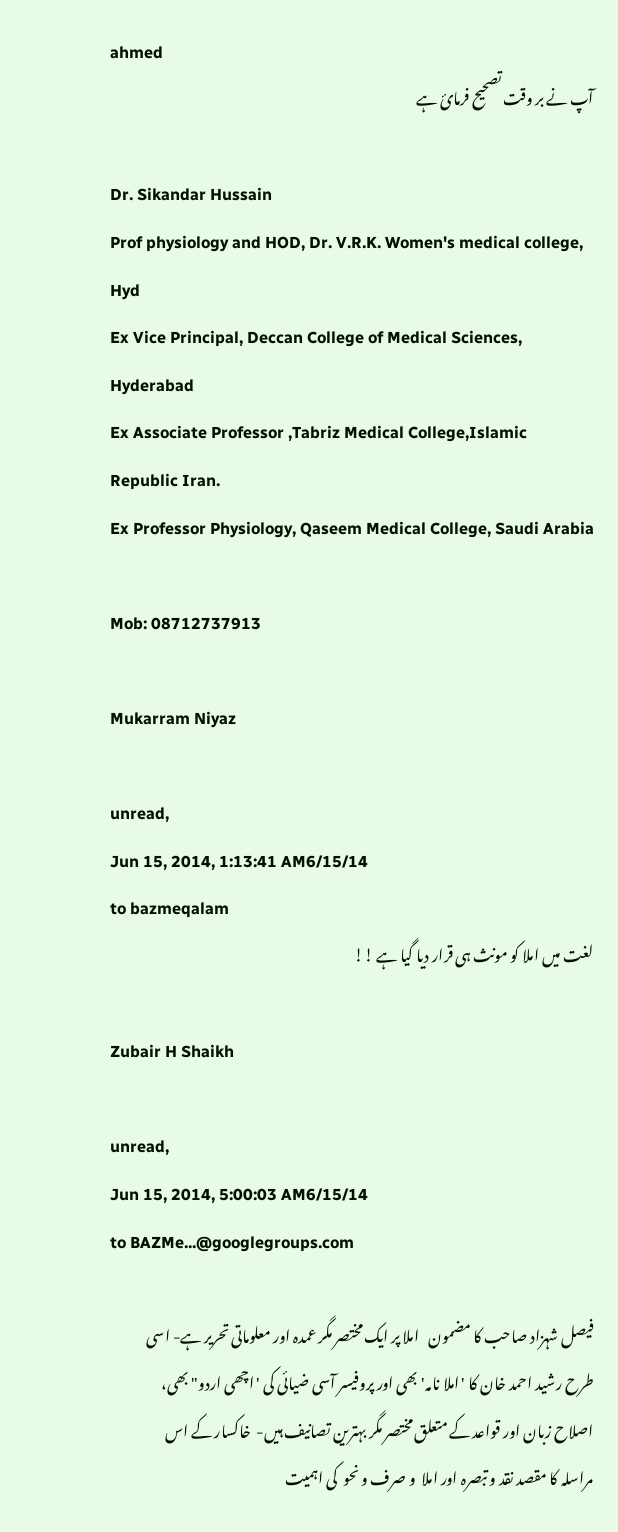ahmed
آپ نے بر وقت تصحیح فرمائ ہے

Dr. Sikandar Hussain
Prof physiology and HOD, Dr. V.R.K. Women's medical college, Hyd
Ex Vice Principal, Deccan College of Medical Sciences, Hyderabad
Ex Associate Professor ,Tabriz Medical College,Islamic Republic Iran.
Ex Professor Physiology, Qaseem Medical College, Saudi Arabia

Mob: 08712737913

Mukarram Niyaz

unread,
Jun 15, 2014, 1:13:41 AM6/15/14
to bazmeqalam
لغت میں املا کو مونث ہی قرار دیا گیا ہے !!

Zubair H Shaikh

unread,
Jun 15, 2014, 5:00:03 AM6/15/14
to BAZMe...@googlegroups.com

فیصل شہزاد صاحب کا مضمون   املا پر ایک مختصر مگر عمدہ اور معلوماتی تحریر ہے- اسی طرح رشید احمد خان کا 'املا نامہ' بھی اور پروفیسر آسی ضیائی کی 'اچھی اردو" بھی،   اصلاح زبان اور قواعد کے متعلق مختصر مگر بہترین تصانیف ہیں-  خاکسار کے اس مراسلہ کا مقصد نقد و تبصرہ اور املا  و صرف و نحو  کی اہمیت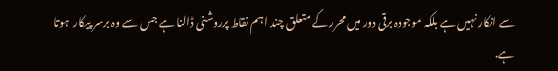سے انکار نہیں ہے بلکہ موجودہ برقی دور میں محرر کے متعلق چند اہم نقاط پرروشنی ڈالنا ہے جس سے وہ برسر پیکار  ہوتا ہے.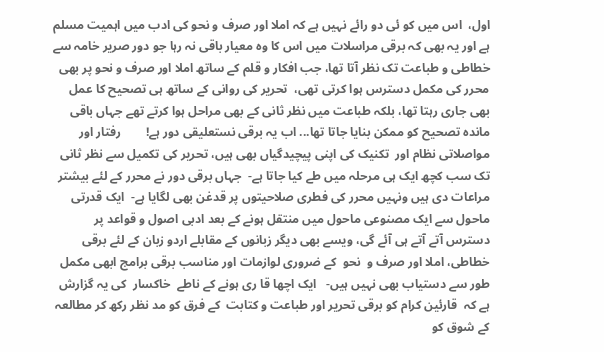اول،  اس میں کو ئی دو رائے نہیں ہے کہ املا اور صرف و نحو کی ادب میں اہمیت مسلم ہے اور یہ بھی کہ برقی مراسلات میں اس کا وہ معیار باقی نہ رہا جو دور صریر خامہ سے خطاطی و طباعت تک نظر آتا تھا، جب افکار و قلم کے ساتھ املا اور صرف و نحو پر بھی محرر کی مکمل دسترس ہوا کرتی تھی،  تحریر کی روانی کے ساتھ ہی تصحیح کا عمل بھی جاری رہتا تھا، بلکہ طباعت میں نظر ثانی کے بھی مراحل ہوا کرتے تھے جہاں باقی ماندہ تصحیح کو ممکن بنایا جاتا تھا... اب یہ برقی نستعلیقی دور ہے!        رفتار اور مواصلاتی نظام اور  تکنیک کی اپنی پیچیدگیاں بھی ہیں، تحریر کی تکمیل سے نظر ثانی تک سب کچھ ایک ہی مرحلہ میں طے کیا جاتا ہے-  جہاں برقی دور نے محرر کے لئے بیشتر  مراعات دی ہیں ونہیں محرر کی فطری صلاحیتوں پر قدغن بھی لگایا ہے-  ایک قدرتی ماحول سے ایک مصنوعی ماحول میں منتقل ہونے کے بعد ادبی اصول و قواعد پر دسترس آتے آتے ہی آئے گی، ویسے بھی دیگر زبانوں کے مقابلے اردو زبان کے لئے برقی خطاطی، املا اور صرف و  نحو  کے ضروری لوازمات اور مناسب برقی برامج ابھی مکمل طور سے دستیاب بھی نہیں ہیں-   ایک اچھا قا ری ہونے کے ناطے  خاکسار  کی یہ گزارش ہے کہ  قارئین کرام کو برقی تحریر اور طباعت و کتابت  کے فرق کو مد نظر رکھ کر مطالعہ کے شوق کو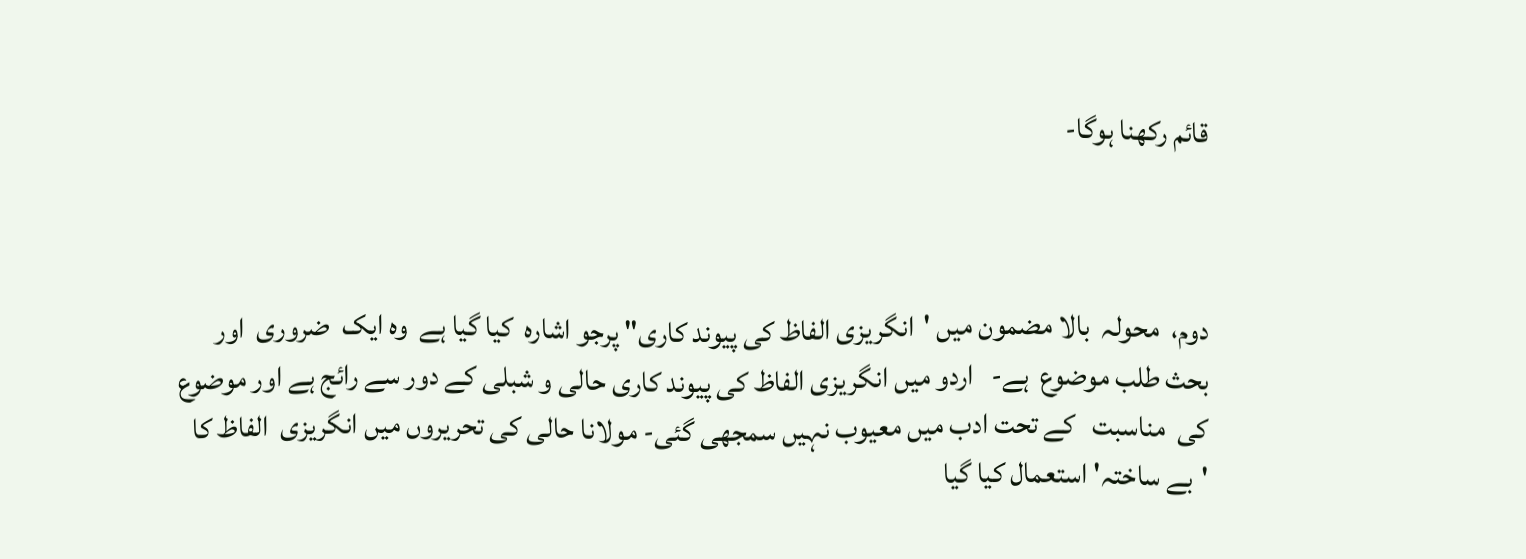قائم رکھنا ہوگا-



دوم،  محولہ  بالا مضمون میں 'انگریزی الفاظ کی پیوند کاری" پرجو اشارہ  کیا گیا ہے  وہ ایک  ضروری  اور   بحث طلب موضوع  ہے-   اردو میں انگریزی الفاظ کی پیوند کاری حالی و شبلی کے دور سے رائج ہے اور موضوع  کی  مناسبت   کے تحت ادب میں معیوب نہیں سمجھی گئی- مولانا حالی کی تحریروں میں انگریزی  الفاظ کا 'بے ساختہ' استعمال کیا گیا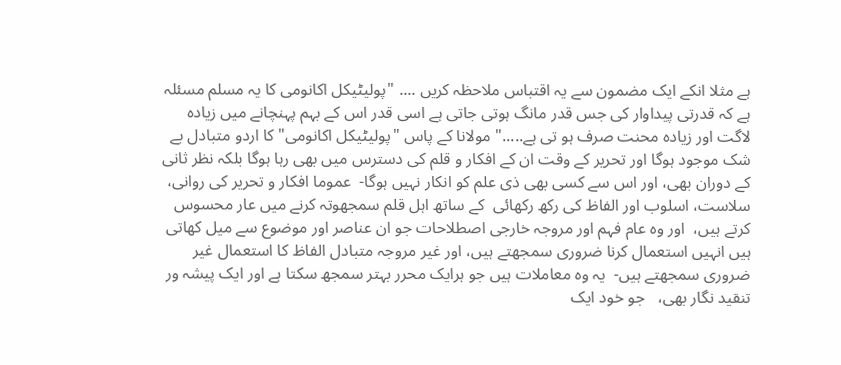ہے مثلا انکے ایک مضمون سے یہ اقتباس ملاحظہ کریں .... "پولیٹیکل اکانومی کا یہ مسلم مسئلہ ہے کہ قدرتی پیداوار کی جس قدر مانگ ہوتی جاتی ہے اسی قدر اس کے بہم پہنچانے میں زیادہ لاگت اور زیادہ محنت صرف ہو تی ہے....." مولانا کے پاس "پولیٹیکل اکانومی" کا اردو متبادل بے شک موجود ہوگا اور تحریر کے وقت ان کے افکار و قلم کی دسترس میں بھی رہا ہوگا بلکہ نظر ثانی کے دوران بھی، اور اس سے کسی بھی ذی علم کو انکار نہیں ہوگا-  عموما افکار و تحریر کی روانی،  سلاست، اسلوب اور الفاظ کی رکھ رکھائی  کے ساتھ اہل قلم سمجھوتہ کرنے میں عار محسوس کرتے ہیں،  اور وہ عام فہم اور مروجہ خارجی اصطلاحات جو ان عناصر اور موضوع سے میل کھاتی ہیں انہیں استعمال کرنا ضروری سمجھتے ہیں، اور غیر مروجہ متبادل الفاظ کا استعمال غیر ضروری سمجھتے ہیں-  یہ وہ معاملات ہیں جو ہرایک محرر بہتر سمجھ سکتا ہے اور ایک پیشہ ور تنقید نگار بھی،   جو خود ایک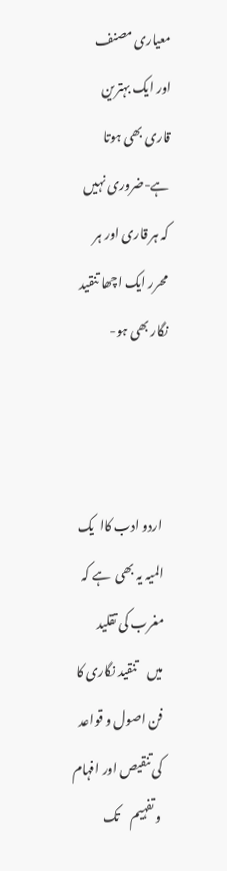معیاری مصنف اور ایک بہترین قاری بھی ہوتا ہے-ضروری نہیں کہ ہر قاری اور ہر محرر ایک اچھا تنقید نگار بھی ہو-



 اردو ادب کاا  یک المیہ یہ بھی  ہے کہ مغرب کی تقلید   میں    تنقید نگاری کا فن اصول و قواعد کی تنقیص اور افہام و تفہیم    تک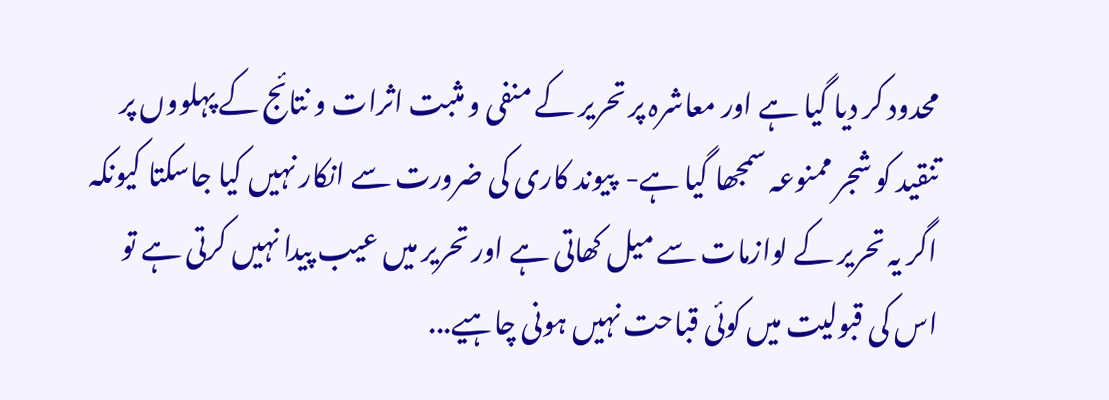محدود کر دیا گیا ہے اور معاشرہ پر تحریر کے منفی و مثبت اثرات و نتائج کے پہلووں پر تنقید کو شجر ممنوعہ سمجھا گیا ہے-  پیوند کاری کی ضرورت سے انکار نہیں کیا جاسکتا کیونکہ اگر یہ تحریر کے لوازمات سے میل کھاتی ہے اور تحریر میں عیب پیدا نہیں کرتی ہے تو اس کی قبولیت میں کوئی قباحت نہیں ہونی چاہیے...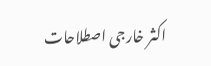اکثر خارجی اصطلاحات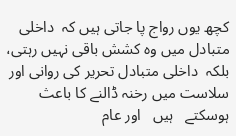کچھ یوں رواج پا جاتی ہیں کہ  داخلی    متبادل میں وہ کشش باقی نہیں رہتی، بلکہ  داخلی متبادل تحریر کی روانی اور سلاست میں رخنہ ڈالنے کا باعث ہوسکتے   ہیں   اور عام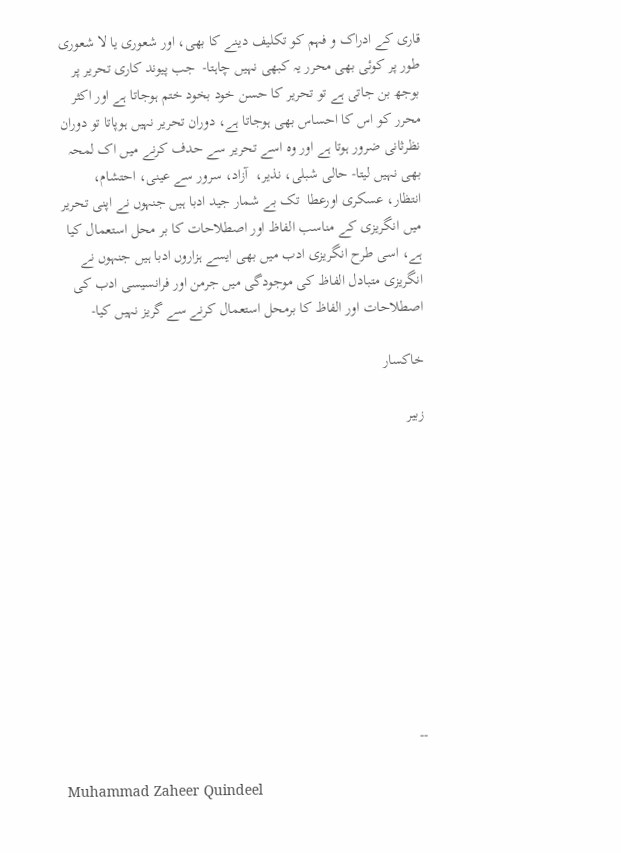قاری کے ادراک و فہم کو تکلیف دینے کا بھی، اور شعوری یا لا شعوری طور پر کوئی بھی محرر یہ کبھی نہیں چاہتا-  جب پیوند کاری تحریر پر بوجھ بن جاتی ہے تو تحریر کا حسن خود بخود ختم ہوجاتا ہے اور اکثر محرر کو اس کا احساس بھی ہوجاتا ہے، دوران تحریر نہیں ہوپاتا تو دوران نظرثانی ضرور ہوتا ہے اور وہ اسے تحریر سے حدف کرنے میں اک لمحہ بھی نہیں لیتا- حالی شبلی، نذیر،  آزاد، سرور سے عینی، احتشام، انتظار، عسکری اورعطا  تک بے شمار جید ادبا ہیں جنہوں نے اپنی تحریر میں انگریزی کے مناسب الفاظ اور اصطلاحات کا بر محل استعمال کیا ہے، اسی طرح انگریزی ادب میں بھی ایسے ہزاروں ادبا ہیں جنہوں نے انگریزی متبادل الفاظ کی موجودگی میں جرمن اور فرانسیسی ادب کی اصطلاحات اور الفاظ کا برمحل استعمال کرنے سے گریز نہیں کیا-

خاکسار

زبیر











--

Muhammad Zaheer Quindeel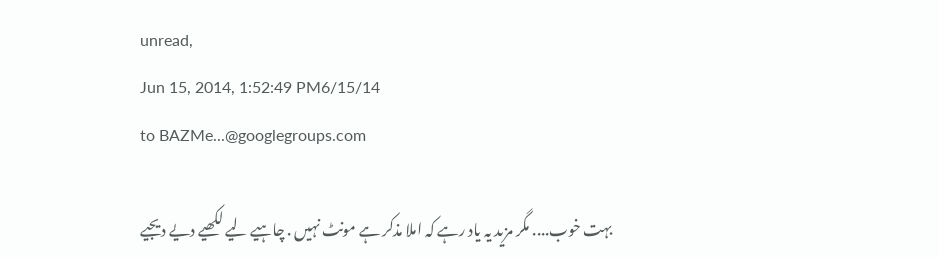unread,
Jun 15, 2014, 1:52:49 PM6/15/14
to BAZMe...@googlegroups.com

بہت خوب.... مگر مزید یہ یاد رہے کہ املا مذکر ہے مونٹ نہیں . چاہیے لیے لکھیے دیے دیجیے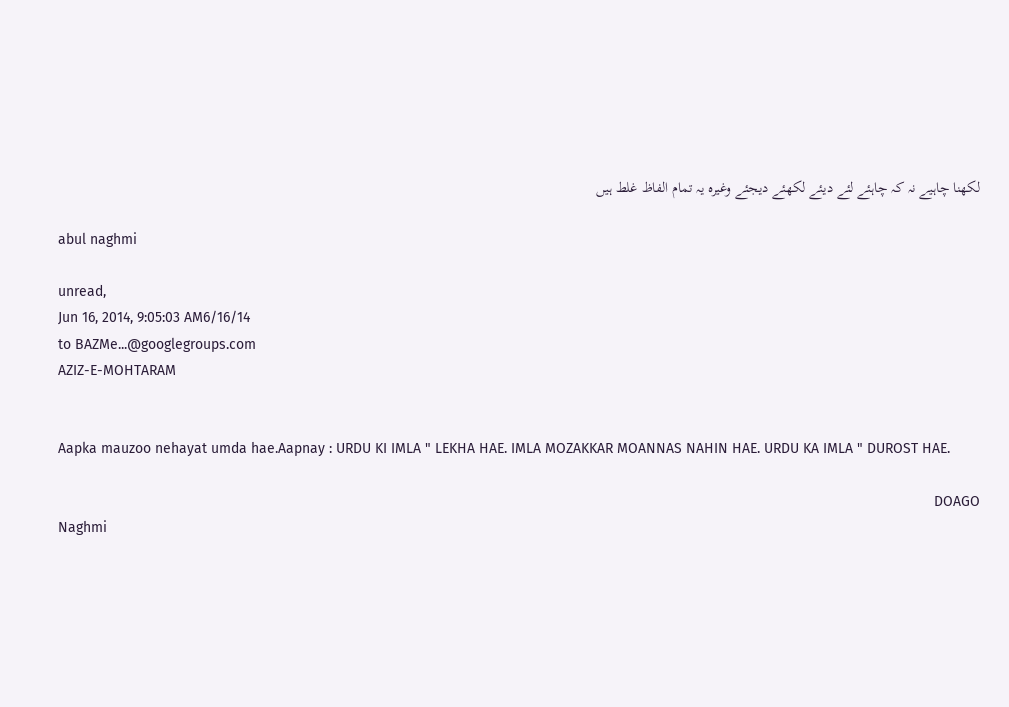لکھنا چاہیے نہ کہ چاہئے لئے دیئے لکھئے دیجئے وغیرہ یہ تمام الفاظ غلط ہیں

abul naghmi

unread,
Jun 16, 2014, 9:05:03 AM6/16/14
to BAZMe...@googlegroups.com
AZIZ-E-MOHTARAM


Aapka mauzoo nehayat umda hae.Aapnay : URDU KI IMLA " LEKHA HAE. IMLA MOZAKKAR MOANNAS NAHIN HAE. URDU KA IMLA " DUROST HAE.

                                                                                                                                                                                                                           DOAGO Naghmi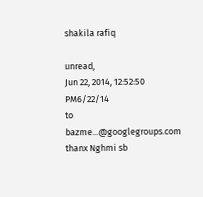shakila rafiq

unread,
Jun 22, 2014, 12:52:50 PM6/22/14
to bazme...@googlegroups.com
thanx Nghmi sb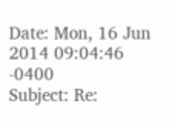Date: Mon, 16 Jun 2014 09:04:46 -0400
Subject: Re: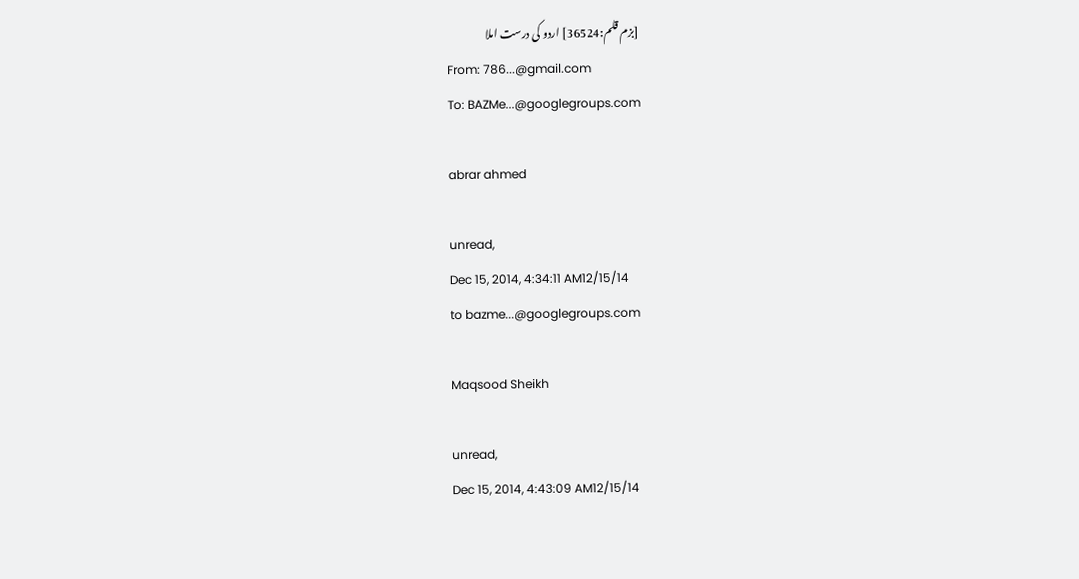[بزم قلم:36524] اردو کی درست املا
From: 786...@gmail.com
To: BAZMe...@googlegroups.com

abrar ahmed

unread,
Dec 15, 2014, 4:34:11 AM12/15/14
to bazme...@googlegroups.com

Maqsood Sheikh

unread,
Dec 15, 2014, 4:43:09 AM12/15/14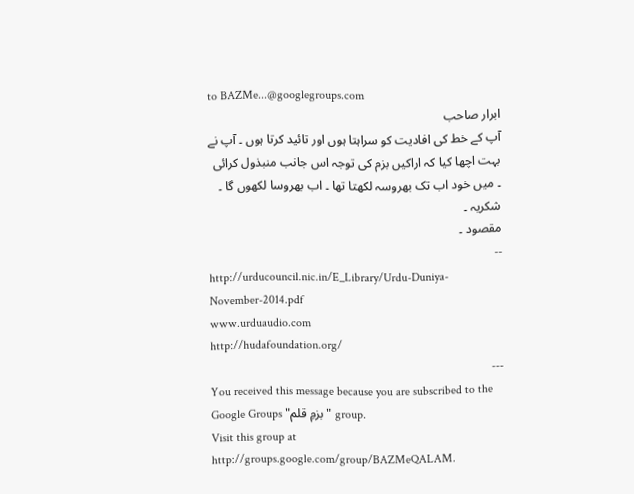to BAZMe...@googlegroups.com
ابرار صاحب
آپ کے خط کی افادیت کو سراہتا ہوں اور تائید کرتا ہوں ۔ آپ نے بہت اچھا کیا کہ اراکیں بزم کی توجہ اس جانب منبذول کرائی ۔ میں خود اب تک بھروسہ لکھتا تھا ۔ اب بھروسا لکھوں گا ۔ شکریہ ۔
مقصود ۔
--
http://urducouncil.nic.in/E_Library/Urdu-Duniya-November-2014.pdf
www.urduaudio.com
http://hudafoundation.org/
---
You received this message because you are subscribed to the Google Groups "بزمِ قلم" group.
Visit this group at http://groups.google.com/group/BAZMeQALAM.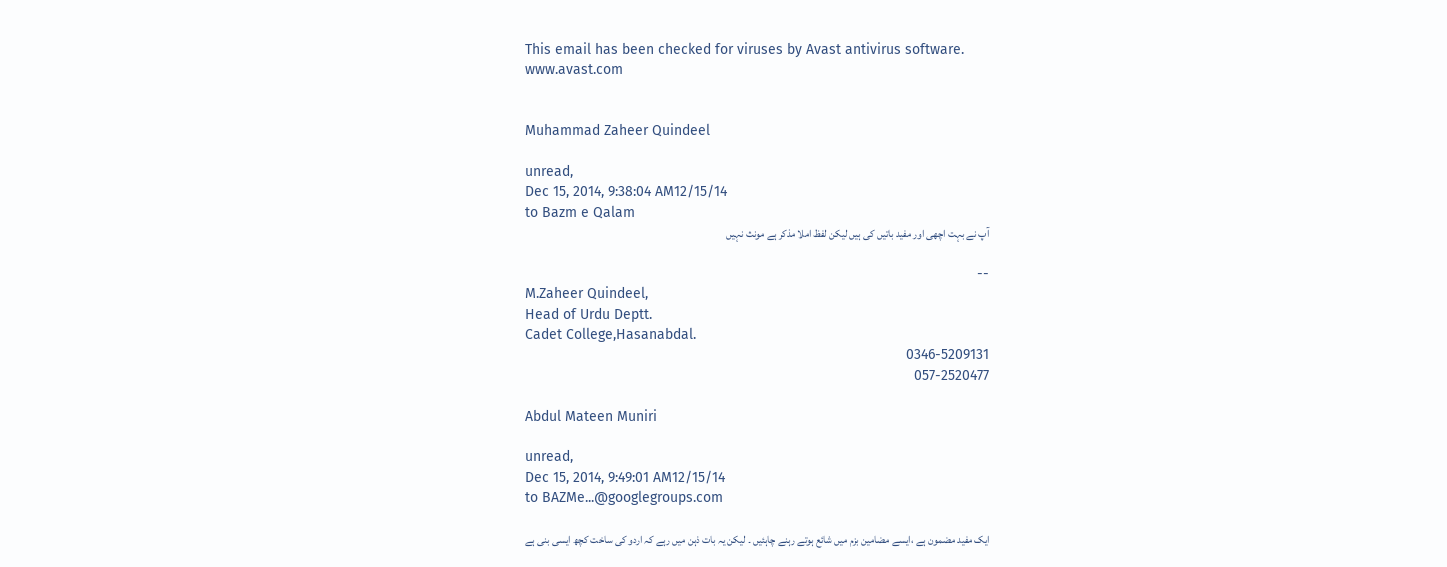This email has been checked for viruses by Avast antivirus software.
www.avast.com


Muhammad Zaheer Quindeel

unread,
Dec 15, 2014, 9:38:04 AM12/15/14
to Bazm e Qalam
آپ نے بہت اچھی اور مفید باتیں کی ہیں لیکن لفظ املا مذکر ہے مونث نہیں

--
M.Zaheer Quindeel,
Head of Urdu Deptt.
Cadet College,Hasanabdal.
0346-5209131
057-2520477

Abdul Mateen Muniri

unread,
Dec 15, 2014, 9:49:01 AM12/15/14
to BAZMe...@googlegroups.com

ایک مفید مضمون ہے ،ایسے مضامین بزم میں شائع ہوتے رہنے چاہئیں ۔ لیکن یہ بات ذہن میں رہے کہ اردو کی ساخت کچھ ایسی بنی ہے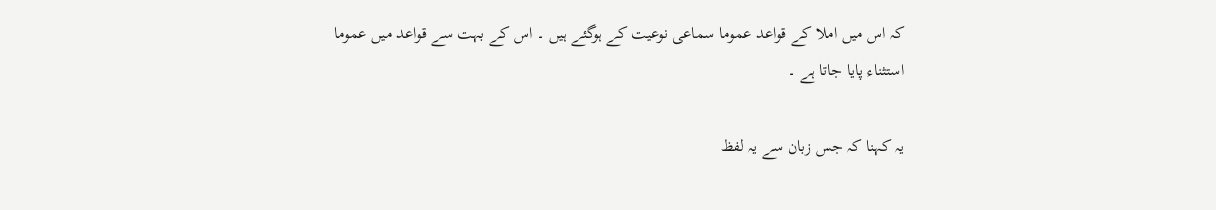کہ اس میں املا کے قواعد عموما سماعی نوعیت کے ہوگئے ہیں ۔ اس کے بہت سے قواعد میں عموما استثناء پایا جاتا ہے ۔

یہ کہنا کہ جس زبان سے یہ لفظ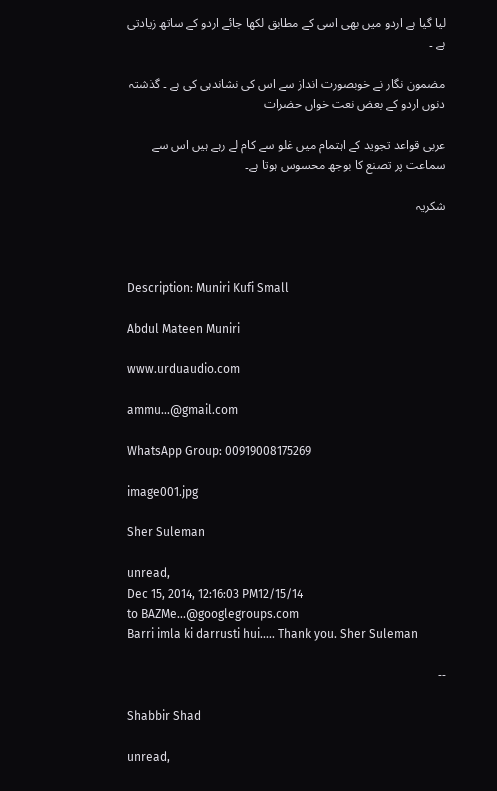لیا گیا ہے اردو میں بھی اسی کے مطابق لکھا جائے اردو کے ساتھ زیادتی ہے ۔

مضمون نگار نے خوبصورت انداز سے اس کی نشاندہی کی ہے ۔ گذشتہ دنوں اردو کے بعض نعت خواں حضرات

عربی قواعد تجوید کے اہتمام میں غلو سے کام لے رہے ہیں اس سے سماعت پر تصنع کا بوجھ محسوس ہوتا ہے۔

شکریہ



Description: Muniri Kufi Small

Abdul Mateen Muniri

www.urduaudio.com

ammu...@gmail.com

WhatsApp Group: 00919008175269

image001.jpg

Sher Suleman

unread,
Dec 15, 2014, 12:16:03 PM12/15/14
to BAZMe...@googlegroups.com
Barri imla ki darrusti hui..... Thank you. Sher Suleman

--

Shabbir Shad

unread,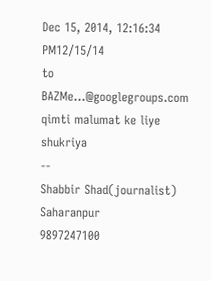Dec 15, 2014, 12:16:34 PM12/15/14
to BAZMe...@googlegroups.com
qimti malumat ke liye shukriya
--
Shabbir Shad(journalist)
Saharanpur
9897247100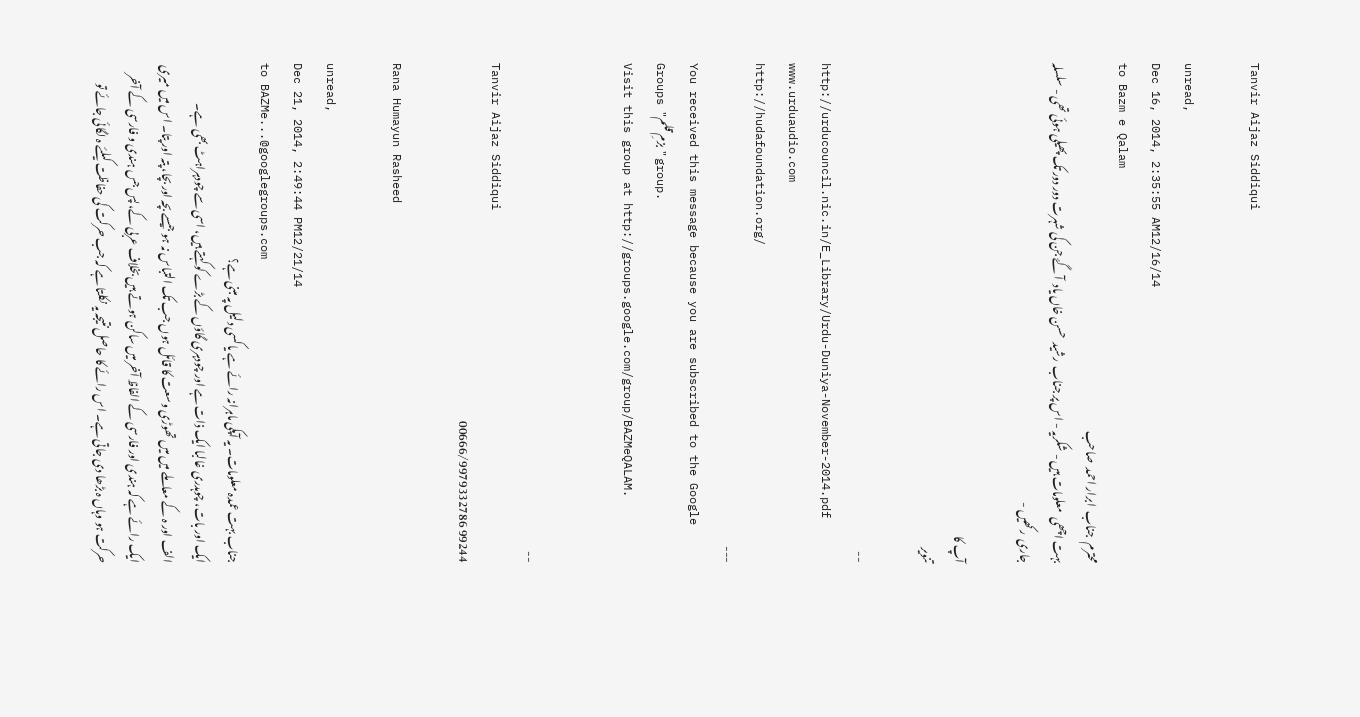Tanvir Aijaz Siddiqui

unread,
Dec 16, 2014, 2:35:55 AM12/16/14
to Bazm e Qalam
محترم  جناب  ابرار احمد  صاحب
بہت اچھی  معلومات ہیں - شکریہ - اس پر جناب  رشید  حسن خاں یاد  آ گۓ جن کی شہرت دور دور تک پھیلی ہوئی تھی - سلسلہ جاری  رکھیں -

آپ کا
تنویر

--
http://urducouncil.nic.in/E_Library/Urdu-Duniya-November-2014.pdf
www.urduaudio.com
http://hudafoundation.org/
---
You received this message because you are subscribed to the Google Groups "بزمِ قلم" group.
Visit this group at http://groups.google.com/group/BAZMeQALAM.


--
Tanvir Aijaz Siddiqui
99244 00666/9979332786

Rana Humayun Rasheed

unread,
Dec 21, 2014, 2:49:44 PM12/21/14
to BAZMe...@googlegroups.com
جناب بہت عمدہ معلومات۔ یہ آپکی ماہرانہ رائے ہے یا کسی دلیل پہ مبنی ہے؟
ایک اور بات، چوہدری غالبا ایک ذات ہے اور چودہری گاؤں کے بڑے کو کہتے ہیں، اسی سے چودہراہٹ بھی ہے۔
الف اور ہ کے معاملے میں میں تھوڑی وسعت کا قائل ہوں جب تک التباس نہ ہو جیسے بچہ اور بچا، پتہ اور پتا۔ اس میں میری ایک رائے ہے کہ ہندی اور فارسی کے الفاظ آخر میں ساکن ہوتے ہیں بخلاف عربی کے، پس جس ہندی و فارسی کے آخر حرکت ہو وہاں ہ بڑھا دی جاتی ہے۔ اس رائے کا حاصل نتیجہ یہ نکلتا ہے کہ جب حرکت کی حفاظت کیلئے ہ لگائی جائے تو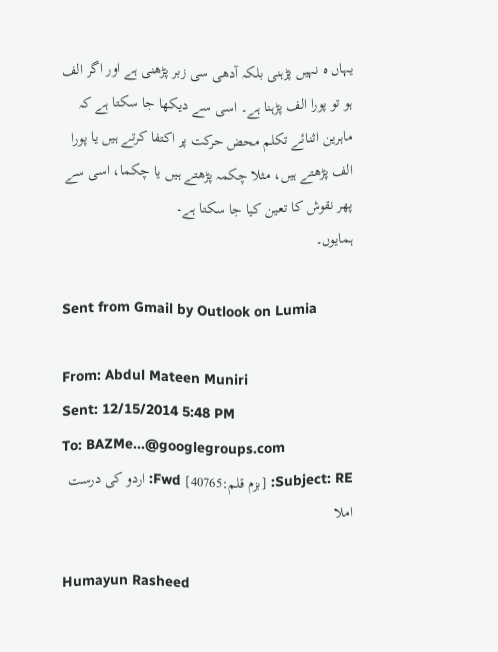یہاں ہ نہیں پڑہنی بلکہ آدھی سی زبر پڑھنی ہے اور اگر الف ہو تو پورا الف پڑہنا ہے۔ اسی سے دیکھا جا سکتا ہے کہ ماہرین اثنائے تکلم محض حرکت پر اکتفا کرتے ہیں یا پورا الف پڑھتے ہیں، مثلا چکمہ پڑھتے ہیں یا چکما، اسی سے پھر نقوش کا تعین کیا جا سکتا ہے۔
ہمایوں۔

Sent from Gmail by Outlook on Lumia

From: Abdul Mateen Muniri
Sent: 12/15/2014 5:48 PM
To: BAZMe...@googlegroups.com
Subject: RE: [بزم قلم:40765] Fwd: اردو کی درست املا

Humayun Rasheed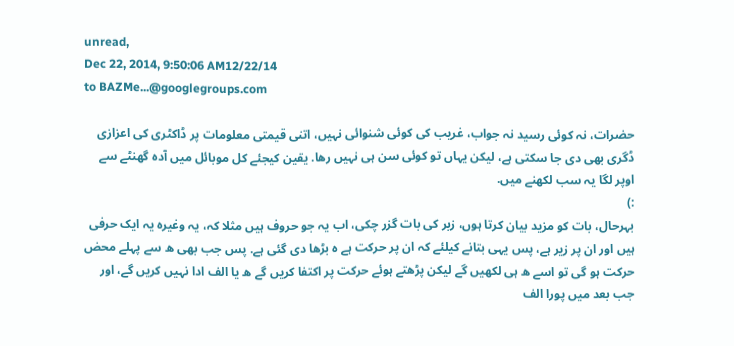unread,
Dec 22, 2014, 9:50:06 AM12/22/14
to BAZMe...@googlegroups.com

حضرات، نہ کوئی رسید نہ جواب، غریب کی کوئی شنوائی نہیں، اتنی قیمتی معلومات پر ڈاکٹری کی اعزازی ڈگری بهی دی جا سکتی ہے، لیکن یہاں تو کوئی سن ہی نہیں رها. یقین کیجئے کل موبائل میں آده گهنٹے سے اوپر لگا یہ سب لکهنے میں.
:)
بہرحال، بات کو مزید بیان کرتا ہوں، زبر کی بات گزر چکی، اب یہ جو حروف ہیں مثلا کہ، یہ وغیرہ یہ ایک حرفی ہیں اور ان پر زیر ہے، پس یہی بتانے کیلئے کہ ان پر حرکت ہے ہ بڑها دی گئی ہے. پس جب بهی ه سے پہلے محض حرکت ہو گی تو اسے ه ہی لکهیں گے لیکن پڑهتے ہوئے حرکت پر اکتفا کریں گے ه یا الف ادا نہیں کریں گے، اور جب بعد میں پورا الف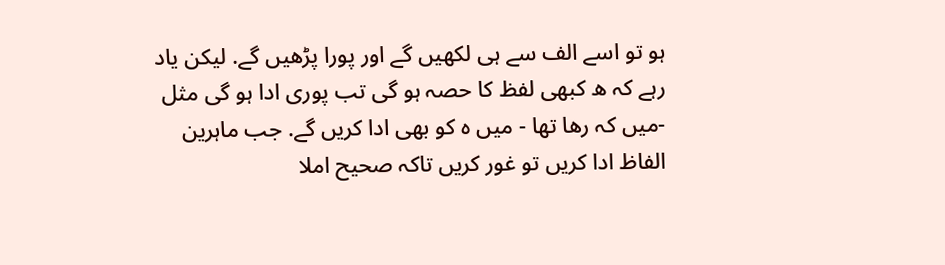ہو تو اسے الف سے ہی لکهیں گے اور پورا پڑهیں گے. لیکن یاد رہے کہ ه کبهی لفظ کا حصہ ہو گی تب پوری ادا ہو گی مثل -میں کہ رها تها - میں ہ کو بهی ادا کریں گے. جب ماہرین الفاظ ادا کریں تو غور کریں تاکہ صحیح املا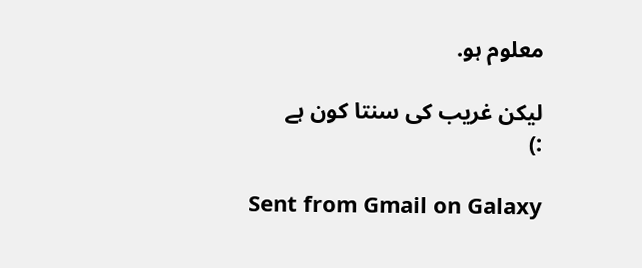معلوم ہو.

لیکن غریب کی سنتا کون ہے
:)

Sent from Gmail on Galaxy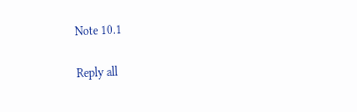Note 10.1

Reply all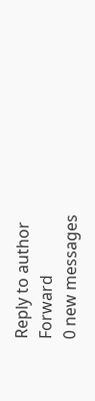Reply to author
Forward
0 new messages